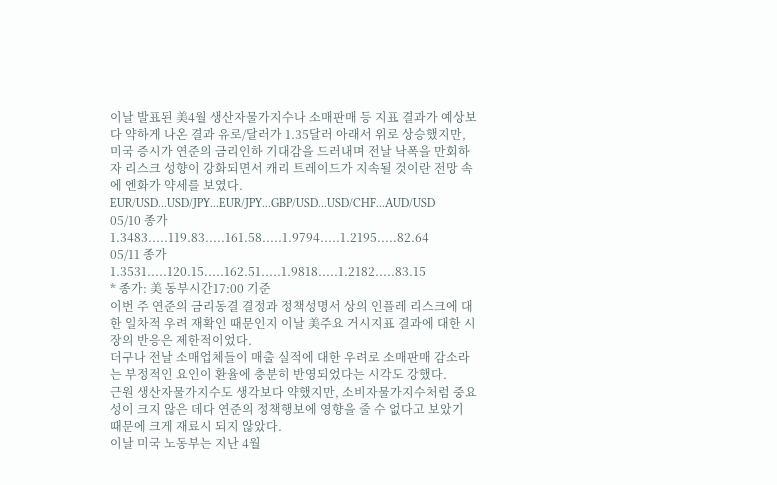이날 발표된 美4월 생산자물가지수나 소매판매 등 지표 결과가 예상보다 약하게 나온 결과 유로/달러가 1.35달러 아래서 위로 상승했지만, 미국 증시가 연준의 금리인하 기대감을 드러내며 전날 낙폭을 만회하자 리스크 성향이 강화되면서 캐리 트레이드가 지속될 것이란 전망 속에 엔화가 약세를 보였다.
EUR/USD...USD/JPY...EUR/JPY...GBP/USD...USD/CHF...AUD/USD
05/10 종가 1.3483.....119.83.....161.58.....1.9794.....1.2195.....82.64
05/11 종가 1.3531.....120.15.....162.51.....1.9818.....1.2182.....83.15
* 종가: 美 동부시간17:00 기준
이번 주 연준의 금리동결 결정과 정책성명서 상의 인플레 리스크에 대한 일차적 우려 재확인 때문인지 이날 美주요 거시지표 결과에 대한 시장의 반응은 제한적이었다.
더구나 전날 소매업체들이 매출 실적에 대한 우려로 소매판매 감소라는 부정적인 요인이 환율에 충분히 반영되었다는 시각도 강했다.
근원 생산자물가지수도 생각보다 약했지만, 소비자물가지수처럼 중요성이 크지 않은 데다 연준의 정책행보에 영향을 줄 수 없다고 보았기 때문에 크게 재료시 되지 않았다.
이날 미국 노동부는 지난 4월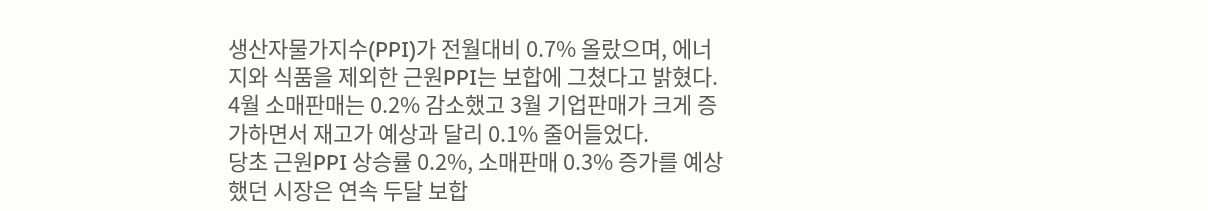생산자물가지수(PPI)가 전월대비 0.7% 올랐으며, 에너지와 식품을 제외한 근원PPI는 보합에 그쳤다고 밝혔다. 4월 소매판매는 0.2% 감소했고 3월 기업판매가 크게 증가하면서 재고가 예상과 달리 0.1% 줄어들었다.
당초 근원PPI 상승률 0.2%, 소매판매 0.3% 증가를 예상했던 시장은 연속 두달 보합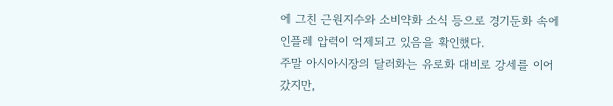에 그친 근원지수와 소비약화 소식 등으로 경기둔화 속에 인플레 압력이 억제되고 있음을 확인했다.
주말 아시아시장의 달러화는 유로화 대비로 강세를 이어갔지만,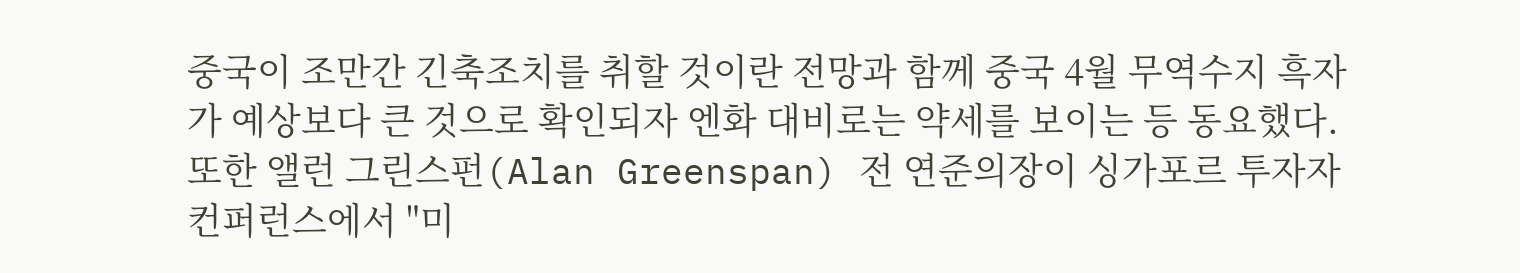중국이 조만간 긴축조치를 취할 것이란 전망과 함께 중국 4월 무역수지 흑자가 예상보다 큰 것으로 확인되자 엔화 대비로는 약세를 보이는 등 동요했다.
또한 앨런 그린스펀(Alan Greenspan) 전 연준의장이 싱가포르 투자자 컨퍼런스에서 "미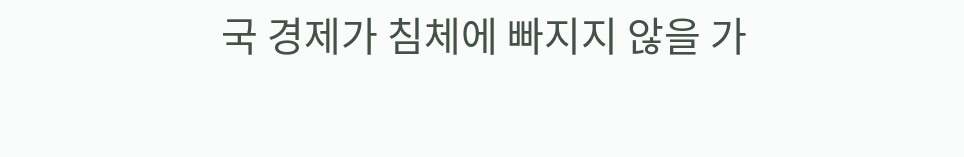국 경제가 침체에 빠지지 않을 가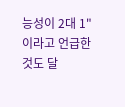능성이 2대 1"이라고 언급한 것도 달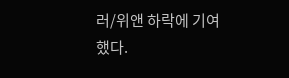러/위앤 하락에 기여했다.